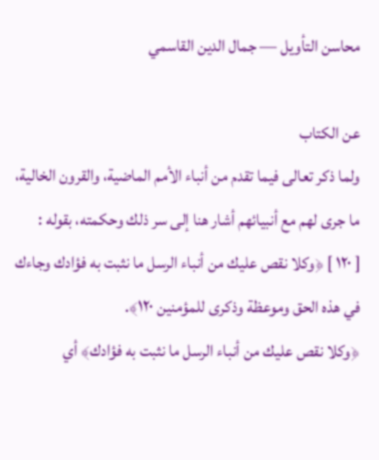محاسن التأويل — جمال الدين القاسمي

عن الكتاب
ولما ذكر تعالى فيما تقدم من أنباء الأمم الماضية، والقرون الخالية، ما جرى لهم مع أنبيائهم أشار هنا إلى سر ذلك وحكمته، بقوله :
[ ١٢٠ ] ﴿وكلا نقص عليك من أنباء الرسل ما نثبت به فؤادك وجاءك في هذه الحق وموعظة وذكرى للمؤمنين ١٢٠﴾.
﴿وكلا نقص عليك من أنباء الرسل ما نثبت به فؤادك﴾ أي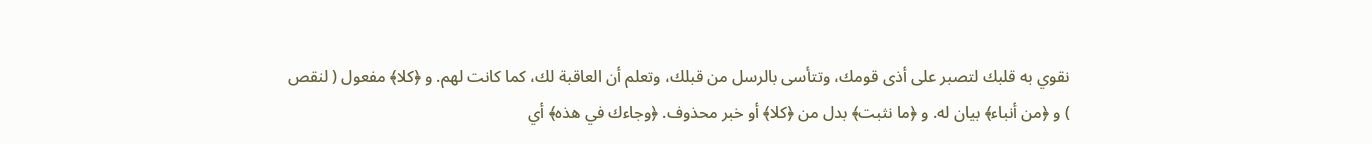نقوي به قلبك لتصبر على أذى قومك، وتتأسى بالرسل من قبلك، وتعلم أن العاقبة لك، كما كانت لهم. و ﴿كلا﴾ مفعول ( لنقص ) و ﴿من أنباء﴾ بيان له. و ﴿ما نثبت﴾ بدل من ﴿كلا﴾ أو خبر محذوف. ﴿وجاءك في هذه﴾ أي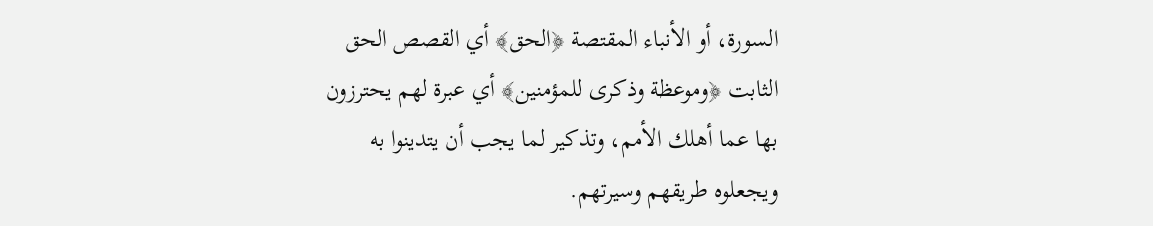السورة، أو الأنباء المقتصة ﴿الحق﴾ أي القصص الحق الثابت ﴿وموعظة وذكرى للمؤمنين﴾ أي عبرة لهم يحترزون بها عما أهلك الأمم، وتذكير لما يجب أن يتدينوا به ويجعلوه طريقهم وسيرتهم.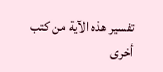تفسير هذه الآية من كتب أخرى